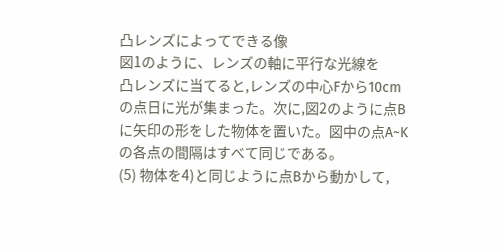凸レンズによってできる像
図1のように、レンズの軸に平行な光線を
凸レンズに当てると,レンズの中心Fから10cm
の点日に光が集まった。次に,図2のように点B
に矢印の形をした物体を置いた。図中の点A~K
の各点の間隔はすべて同じである。
(5) 物体を4)と同じように点Bから動かして,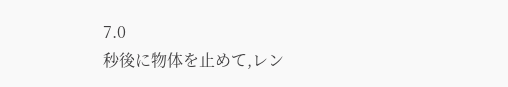7.0
秒後に物体を止めて,レン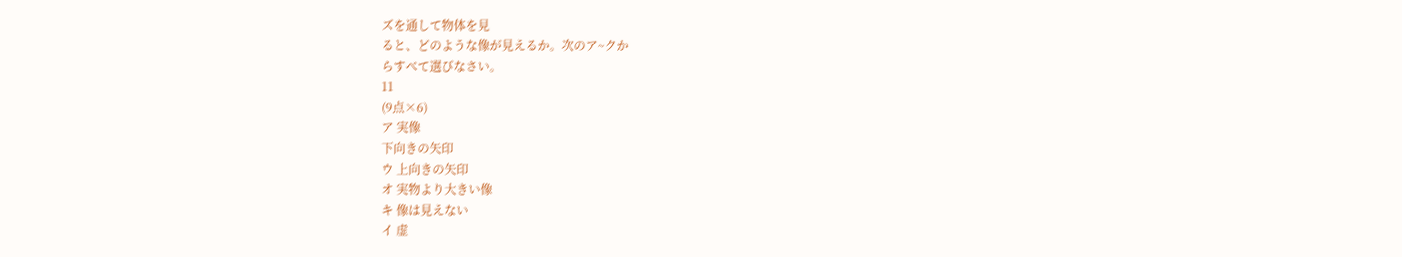ズを通して物体を見
ると、どのような像が見えるか。次のア~クか
らすべて選びなさい。
11
(9点×6)
ア 実像
下向きの矢印
ウ 上向きの矢印
オ 実物より大きい像
キ 像は見えない
イ 虚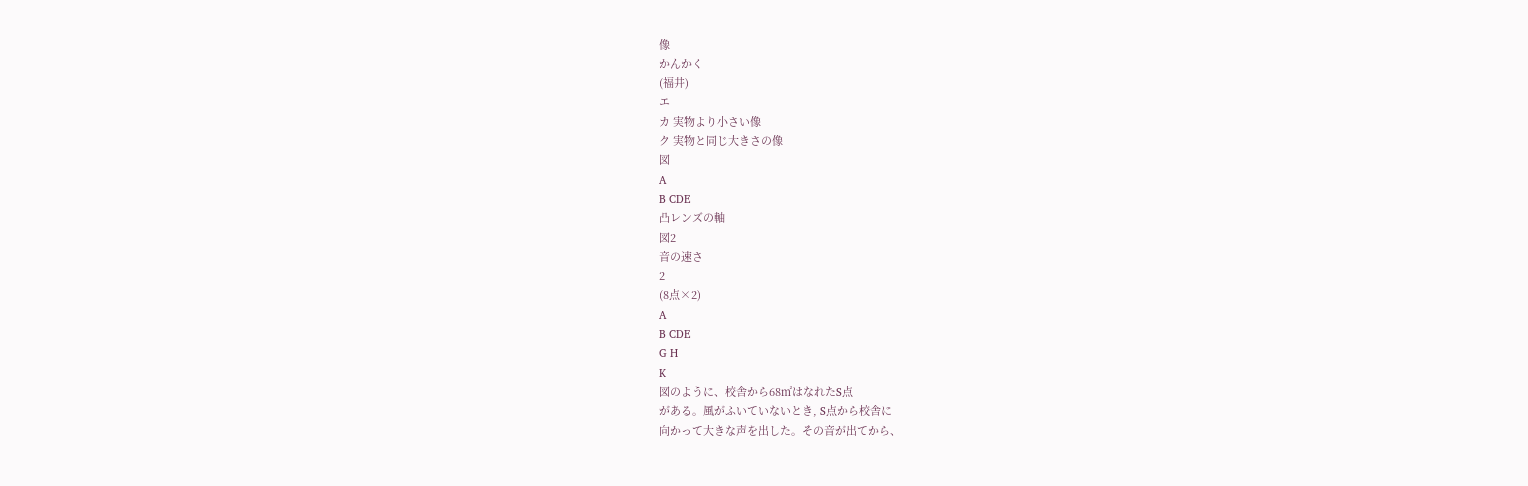像
かんかく
(福井)
エ
カ 実物より小さい像
ク 実物と同じ大きさの像
図
A
B CDE
凸レンズの軸
図2
音の速さ
2
(8点×2)
A
B CDE
G H
K
図のように、校舎から68㎡はなれたS点
がある。風がふいていないとき, S点から校舎に
向かって大きな声を出した。その音が出てから、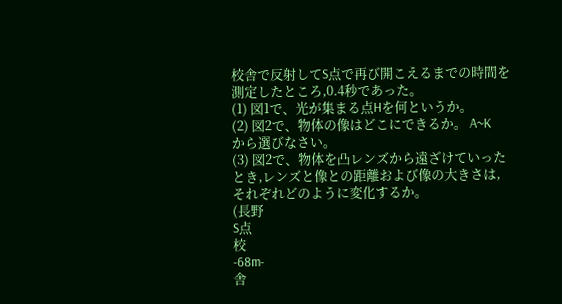校舎で反射してS点で再び開こえるまでの時間を
測定したところ,0.4秒であった。
(1) 図1で、光が集まる点Hを何というか。
(2) 図2で、物体の像はどこにできるか。 A~K
から選びなさい。
(3) 図2で、物体を凸レンズから遠ざけていった
とき,レンズと像との距離および像の大きさは,
それぞれどのように変化するか。
(長野
S点
校
-68m-
舎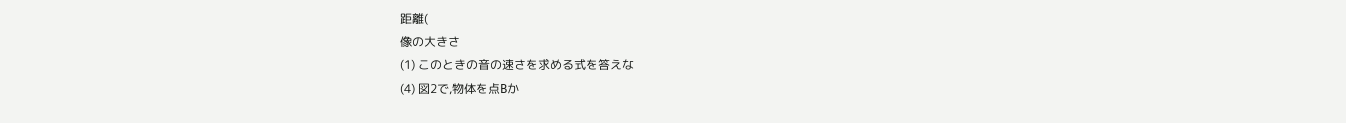距離(
像の大きさ
(1) このときの音の速さを求める式を答えな
(4) 図2で,物体を点Bか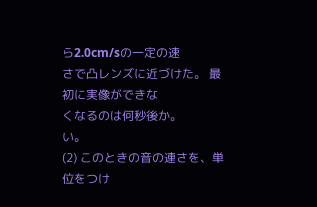ら2.0cm/sの一定の速
さで凸レンズに近づけた。 最初に実像ができな
くなるのは何秒後か。
い。
(2) このときの音の連さを、単位をつけ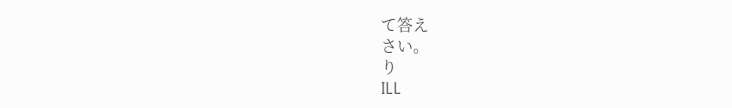て答え
さい。
り
ILL